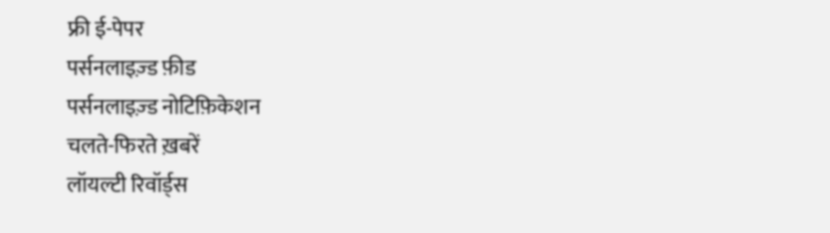फ्री ई-पेपर
पर्सनलाइज़्ड फ़ीड
पर्सनलाइज़्ड नोटिफ़िकेशन
चलते-फिरते ख़बरें
लॉयल्टी रिवॉर्ड्स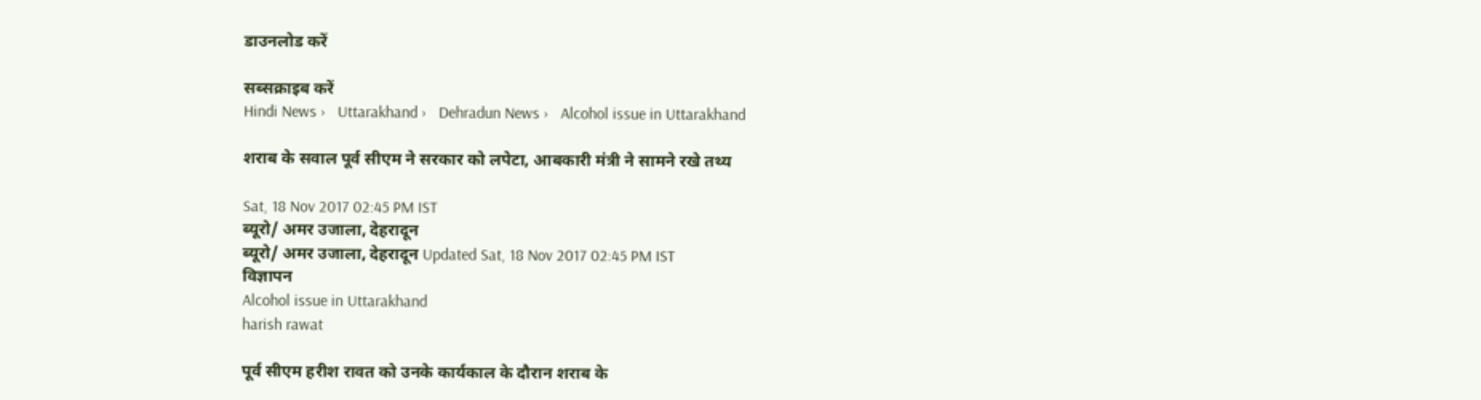डाउनलोड करें

सब्सक्राइब करें
Hindi News ›   Uttarakhand ›   Dehradun News ›   Alcohol issue in Uttarakhand

शराब के सवाल पूर्व सीएम ने सरकार को लपेटा, आबकारी मंत्री ने सामने रखे तथ्य

Sat, 18 Nov 2017 02:45 PM IST
ब्यूरो/ अमर उजाला, देहरादून
ब्यूरो/ अमर उजाला, देहरादून Updated Sat, 18 Nov 2017 02:45 PM IST
विज्ञापन
Alcohol issue in Uttarakhand
harish rawat

पूर्व सीएम हरीश रावत को उनके कार्यकाल के दौरान शराब के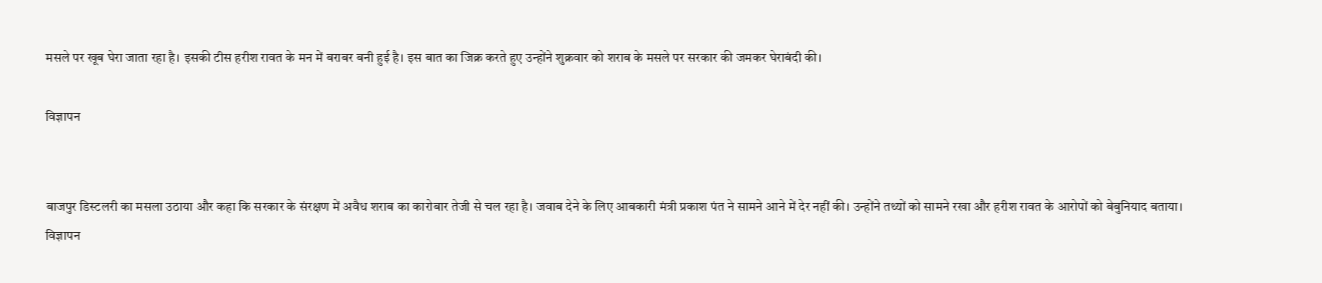मसले पर खूब घेरा जाता रहा है। इसकी टीस हरीश रावत के मन में बराबर बनी हुई है। इस बात का जिक्र करते हुए उन्होंने शुक्रवार को शराब के मसले पर सरकार की जमकर घेराबंदी की।

विज्ञापन


बाजपुर डिस्टलरी का मसला उठाया और कहा कि सरकार के संरक्षण में अवैध शराब का कारोबार तेजी से चल रहा है। जवाब देने के लिए आबकारी मंत्री प्रकाश पंत ने सामने आने में देर नहीं की। उन्होंने तथ्यों को सामने रखा और हरीश रावत के आरोपों को बेबुनियाद बताया।
विज्ञापन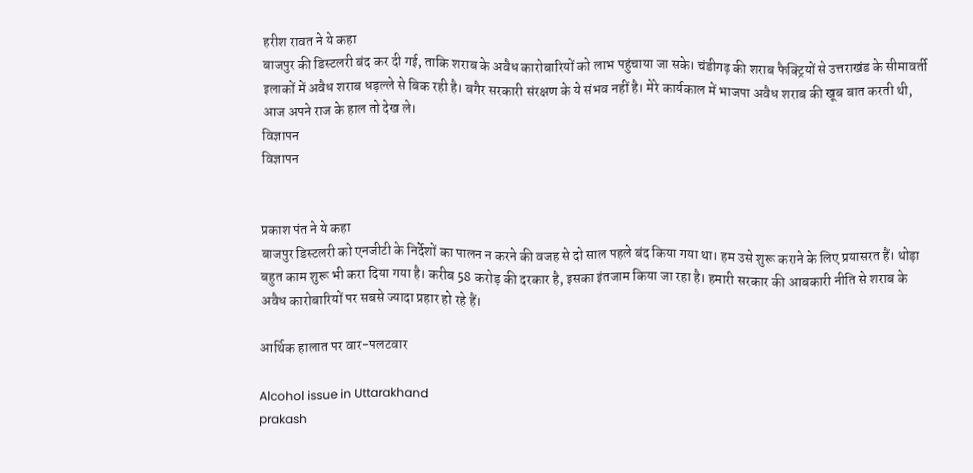हरीश रावत ने ये कहा
बाजपुर की डिस्टलरी बंद कर दी गई, ताकि शराब के अवैध कारोबारियों को लाभ पहुंचाया जा सके। चंडीगढ़ की शराब फैक्ट्रियों से उत्तराखंड के सीमावर्ती इलाकों में अवैध शराब धड़ल्ले से बिक रही है। बगैर सरकारी संरक्षण के ये संभव नहीं है। मेरे कार्यकाल में भाजपा अवैध शराब की खूब बात करती थी, आज अपने राज के हाल तो देख ले।
विज्ञापन
विज्ञापन


प्रकाश पंत ने ये कहा
बाजपुर डिस्टलरी को एनजीटी के निर्देशों का पालन न करने की वजह से दो साल पहले बंद किया गया था। हम उसे शुरू कराने के लिए प्रयासरत हैं। थोड़ा बहुत काम शुरू भी करा दिया गया है। करीब 58 करोड़ की दरकार है, इसका इंतजाम किया जा रहा है। हमारी सरकार की आबकारी नीति से शराब के अवैध कारोबारियों पर सबसे ज्यादा प्रहार हो रहे हैं।

आर्थिक हालात पर वार-पलटवार

Alcohol issue in Uttarakhand
prakash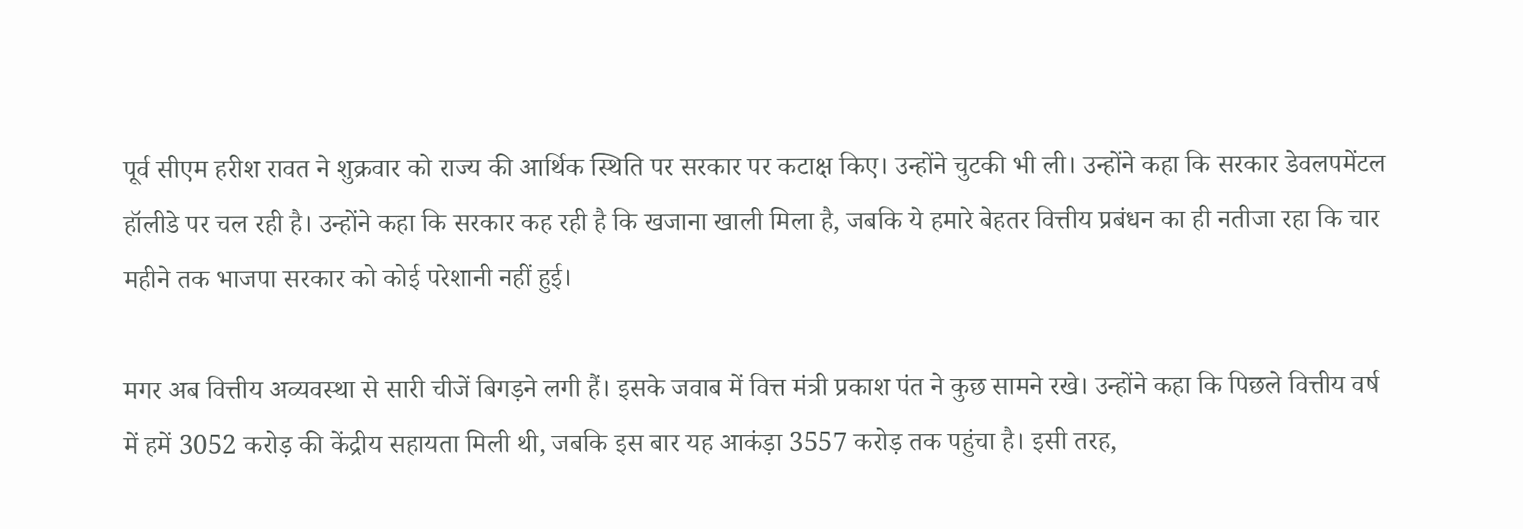पूर्व सीएम हरीश रावत ने शुक्रवार को राज्य की आर्थिक स्थिति पर सरकार पर कटाक्ष किए। उन्होंने चुटकी भी ली। उन्होंने कहा कि सरकार डेवलपमेंटल हॉलीडे पर चल रही है। उन्होंने कहा कि सरकार कह रही है कि खजाना खाली मिला है, जबकि ये हमारे बेहतर वित्तीय प्रबंधन का ही नतीजा रहा कि चार महीने तक भाजपा सरकार को कोई परेशानी नहीं हुई।

मगर अब वित्तीय अव्यवस्था से सारी चीजें बिगड़ने लगी हैं। इसके जवाब में वित्त मंत्री प्रकाश पंत ने कुछ सामने रखे। उन्होंने कहा कि पिछले वित्तीय वर्ष में हमें 3052 करोड़ की केंद्रीय सहायता मिली थी, जबकि इस बार यह आकंड़ा 3557 करोड़ तक पहुंचा है। इसी तरह,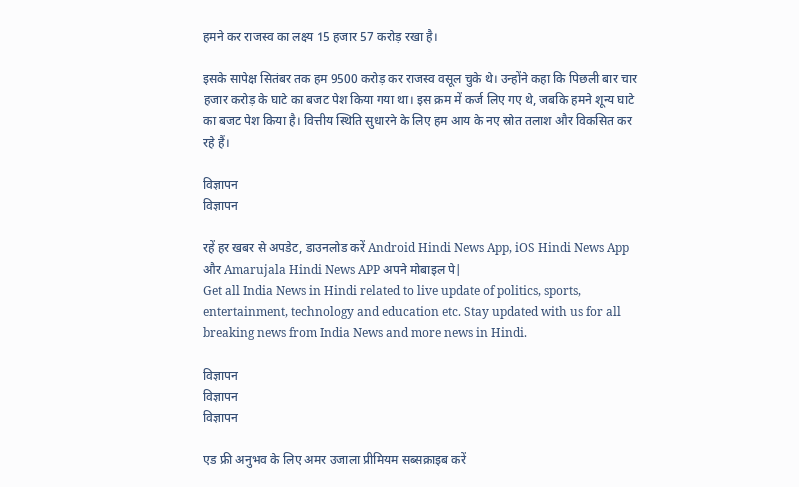हमने कर राजस्व का लक्ष्य 15 हजार 57 करोड़ रखा है।

इसके सापेक्ष सितंबर तक हम 9500 करोड़ कर राजस्व वसूल चुके थे। उन्होंने कहा कि पिछली बार चार हजार करोड़ के घाटे का बजट पेश किया गया था। इस क्रम में कर्ज लिए गए थे, जबकि हमने शून्य घाटे का बजट पेश किया है। वित्तीय स्थिति सुधारने के लिए हम आय के नए स्रोत तलाश और विकसित कर रहे हैं।

विज्ञापन
विज्ञापन

रहें हर खबर से अपडेट, डाउनलोड करें Android Hindi News App, iOS Hindi News App और Amarujala Hindi News APP अपने मोबाइल पे|
Get all India News in Hindi related to live update of politics, sports, entertainment, technology and education etc. Stay updated with us for all breaking news from India News and more news in Hindi.

विज्ञापन
विज्ञापन
विज्ञापन

एड फ्री अनुभव के लिए अमर उजाला प्रीमियम सब्सक्राइब करें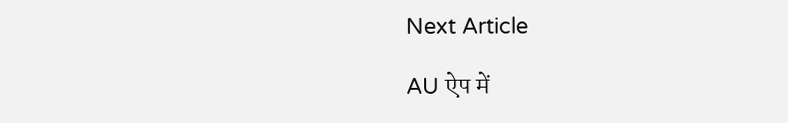Next Article

AU ऐप में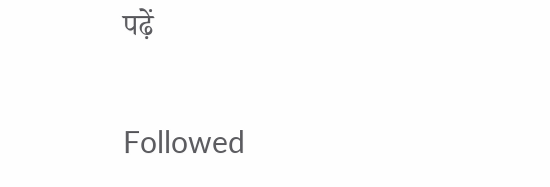पढ़ें

Followed